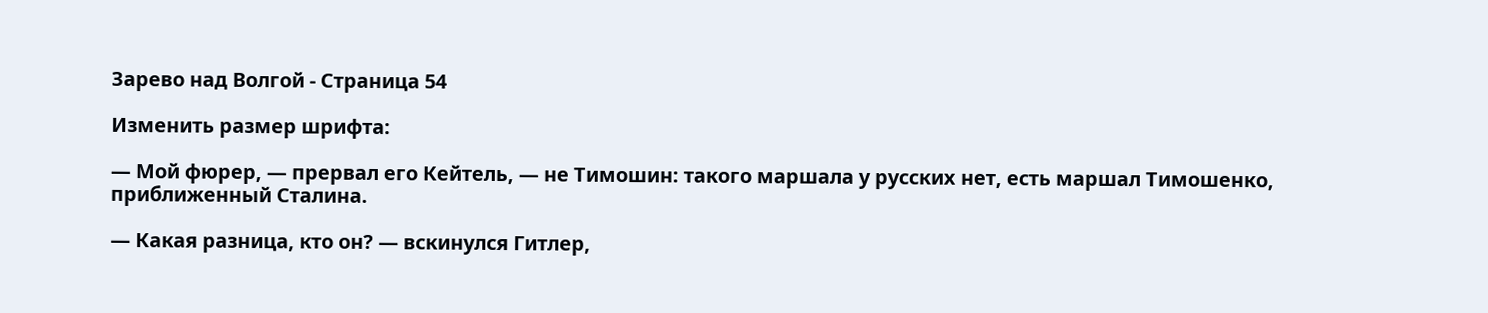Зарево над Волгой - Страница 54

Изменить размер шрифта:

— Мой фюрер, — прервал его Кейтель, — не Тимошин: такого маршала у русских нет, есть маршал Тимошенко, приближенный Сталина.

— Какая разница, кто он? — вскинулся Гитлер,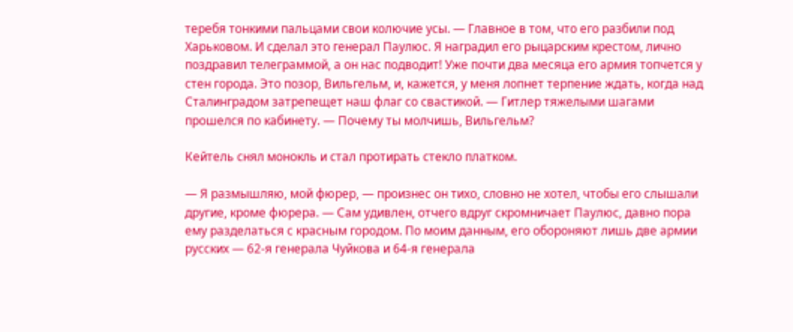теребя тонкими пальцами свои колючие усы. — Главное в том, что его разбили под Харьковом. И сделал это генерал Паулюс. Я наградил его рыцарским крестом, лично поздравил телеграммой, а он нас подводит! Уже почти два месяца его армия топчется у стен города. Это позор, Вильгельм, и, кажется, у меня лопнет терпение ждать, когда над Сталинградом затрепещет наш флаг со свастикой. — Гитлер тяжелыми шагами прошелся по кабинету. — Почему ты молчишь, Вильгельм?

Кейтель снял монокль и стал протирать стекло платком.

— Я размышляю, мой фюрер, — произнес он тихо, словно не хотел, чтобы его слышали другие, кроме фюрера. — Сам удивлен, отчего вдруг скромничает Паулюс, давно пора ему разделаться с красным городом. По моим данным, его обороняют лишь две армии русских — 62-я генерала Чуйкова и 64-я генерала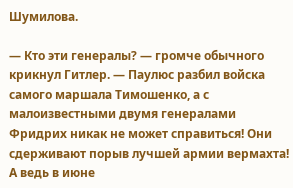Шумилова.

— Кто эти генералы? — громче обычного крикнул Гитлер. — Паулюс разбил войска самого маршала Тимошенко, а с малоизвестными двумя генералами Фридрих никак не может справиться! Они сдерживают порыв лучшей армии вермахта! А ведь в июне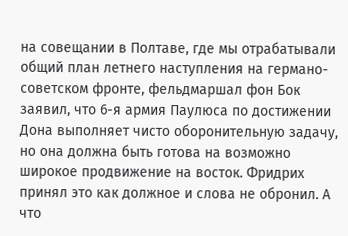на совещании в Полтаве, где мы отрабатывали общий план летнего наступления на германо-советском фронте, фельдмаршал фон Бок заявил, что 6-я армия Паулюса по достижении Дона выполняет чисто оборонительную задачу, но она должна быть готова на возможно широкое продвижение на восток. Фридрих принял это как должное и слова не обронил. А что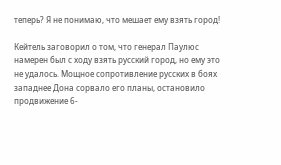теперь? Я не понимаю, что мешает ему взять город!

Кейтель заговорил о том, что генерал Паулюс намерен был с ходу взять русский город, но ему это не удалось. Мощное сопротивление русских в боях западнее Дона сорвало его планы, остановило продвижение 6-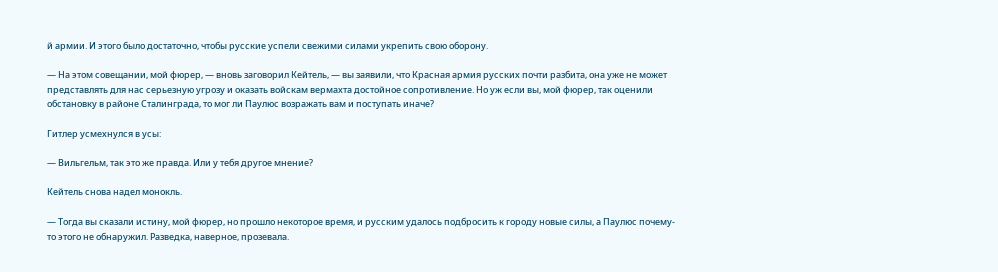й армии. И этого было достаточно, чтобы русские успели свежими силами укрепить свою оборону.

— На этом совещании, мой фюрер, — вновь заговорил Кейтель, — вы заявили, что Красная армия русских почти разбита, она уже не может представлять для нас серьезную угрозу и оказать войскам вермахта достойное сопротивление. Но уж если вы, мой фюрер, так оценили обстановку в районе Сталинграда, то мог ли Паулюс возражать вам и поступать иначе?

Гитлер усмехнулся в усы:

— Вильгельм, так это же правда. Или у тебя другое мнение?

Кейтель снова надел монокль.

— Тогда вы сказали истину, мой фюрер, но прошло некоторое время, и русским удалось подбросить к городу новые силы, а Паулюс почему-то этого не обнаружил. Разведка, наверное, прозевала.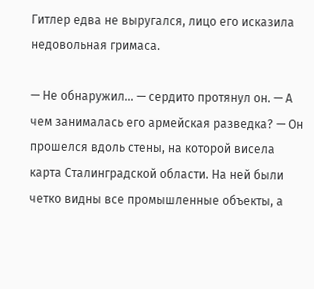Гитлер едва не выругался, лицо его исказила недовольная гримаса.

— Не обнаружил… — сердито протянул он. — А чем занималась его армейская разведка? — Он прошелся вдоль стены, на которой висела карта Сталинградской области. На ней были четко видны все промышленные объекты, а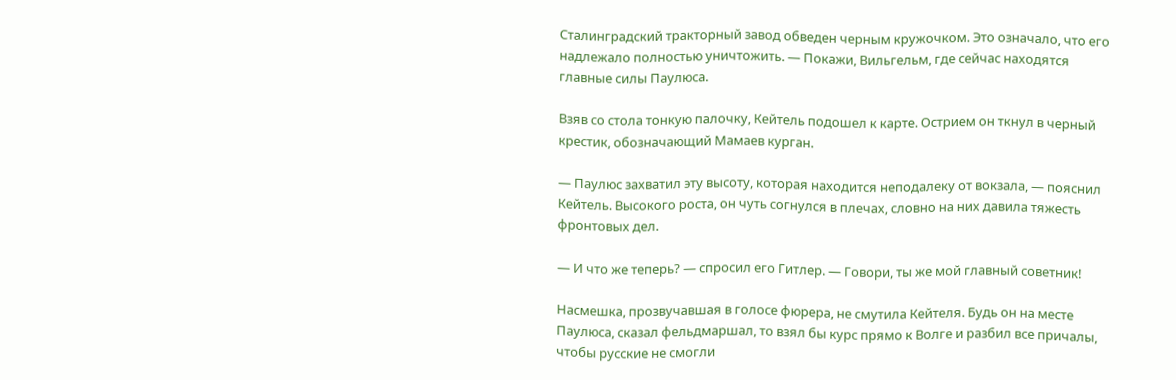Сталинградский тракторный завод обведен черным кружочком. Это означало, что его надлежало полностью уничтожить. — Покажи, Вильгельм, где сейчас находятся главные силы Паулюса.

Взяв со стола тонкую палочку, Кейтель подошел к карте. Острием он ткнул в черный крестик, обозначающий Мамаев курган.

— Паулюс захватил эту высоту, которая находится неподалеку от вокзала, — пояснил Кейтель. Высокого роста, он чуть согнулся в плечах, словно на них давила тяжесть фронтовых дел.

— И что же теперь? — спросил его Гитлер. — Говори, ты же мой главный советник!

Насмешка, прозвучавшая в голосе фюрера, не смутила Кейтеля. Будь он на месте Паулюса, сказал фельдмаршал, то взял бы курс прямо к Волге и разбил все причалы, чтобы русские не смогли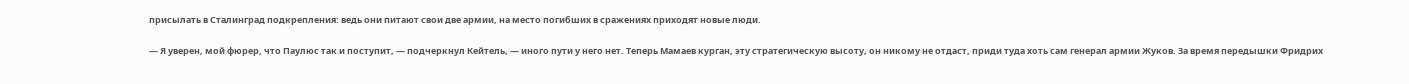присылать в Сталинград подкрепления: ведь они питают свои две армии, на место погибших в сражениях приходят новые люди.

— Я уверен, мой фюрер, что Паулюс так и поступит, — подчеркнул Кейтель, — иного пути у него нет. Теперь Мамаев курган, эту стратегическую высоту, он никому не отдаст, приди туда хоть сам генерал армии Жуков. За время передышки Фридрих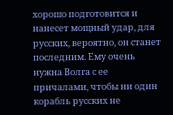хорошо подготовится и нанесет мощный удар, для русских, вероятно, он станет последним. Ему очень нужна Волга с ее причалами, чтобы ни один корабль русских не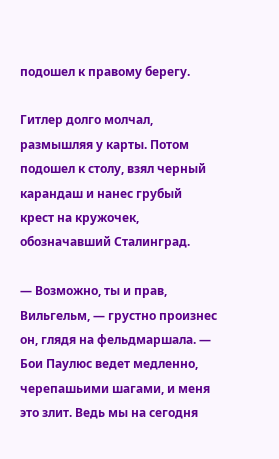подошел к правому берегу.

Гитлер долго молчал, размышляя у карты. Потом подошел к столу, взял черный карандаш и нанес грубый крест на кружочек, обозначавший Сталинград.

— Возможно, ты и прав, Вильгельм, — грустно произнес он, глядя на фельдмаршала. — Бои Паулюс ведет медленно, черепашьими шагами, и меня это злит. Ведь мы на сегодня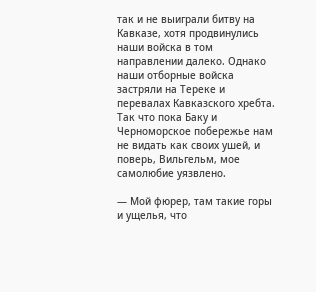так и не выиграли битву на Кавказе, хотя продвинулись наши войска в том направлении далеко. Однако наши отборные войска застряли на Тереке и перевалах Кавказского хребта. Так что пока Баку и Черноморское побережье нам не видать как своих ушей, и поверь, Вильгельм, мое самолюбие уязвлено.

— Мой фюрер, там такие горы и ущелья, что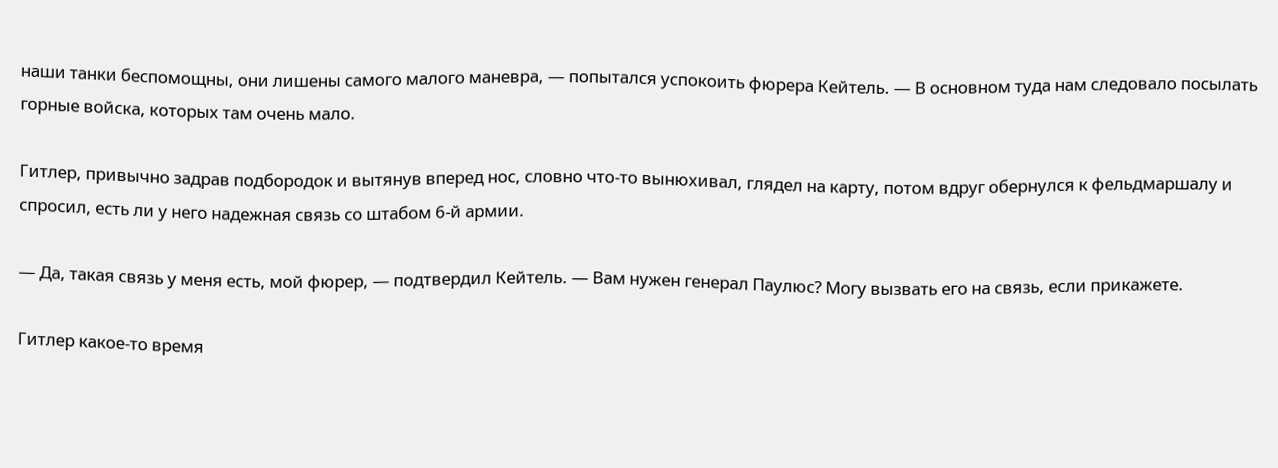наши танки беспомощны, они лишены самого малого маневра, — попытался успокоить фюрера Кейтель. — В основном туда нам следовало посылать горные войска, которых там очень мало.

Гитлер, привычно задрав подбородок и вытянув вперед нос, словно что-то вынюхивал, глядел на карту, потом вдруг обернулся к фельдмаршалу и спросил, есть ли у него надежная связь со штабом 6-й армии.

— Да, такая связь у меня есть, мой фюрер, — подтвердил Кейтель. — Вам нужен генерал Паулюс? Могу вызвать его на связь, если прикажете.

Гитлер какое-то время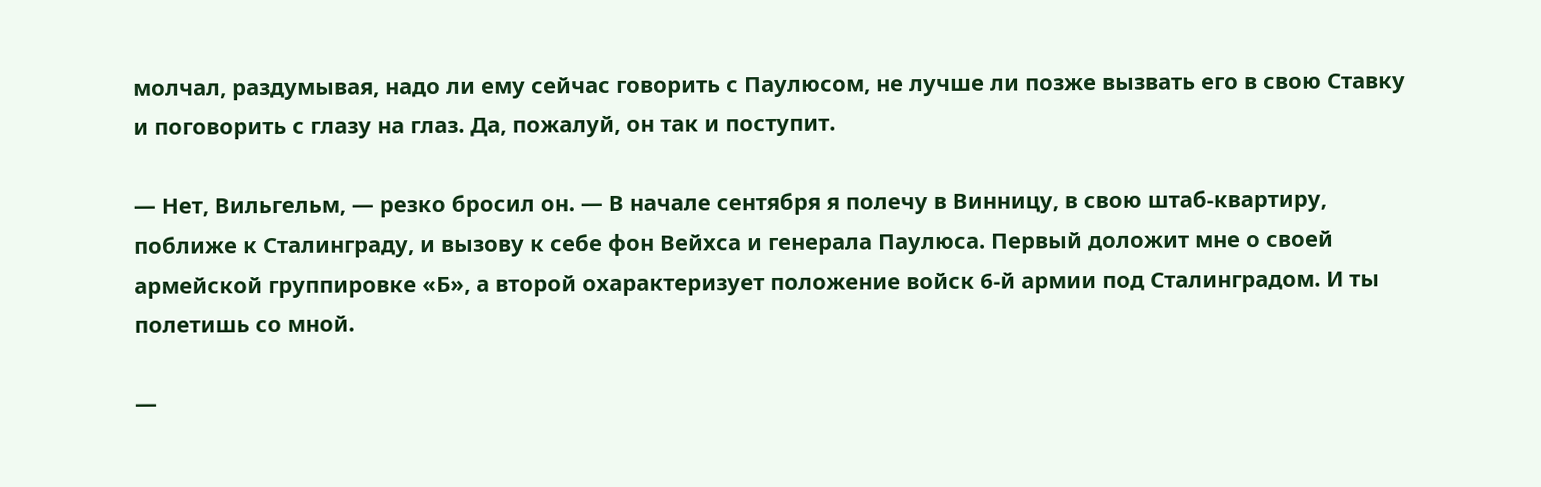молчал, раздумывая, надо ли ему сейчас говорить с Паулюсом, не лучше ли позже вызвать его в свою Ставку и поговорить с глазу на глаз. Да, пожалуй, он так и поступит.

— Нет, Вильгельм, — резко бросил он. — В начале сентября я полечу в Винницу, в свою штаб-квартиру, поближе к Сталинграду, и вызову к себе фон Вейхса и генерала Паулюса. Первый доложит мне о своей армейской группировке «Б», а второй охарактеризует положение войск 6-й армии под Сталинградом. И ты полетишь со мной.

—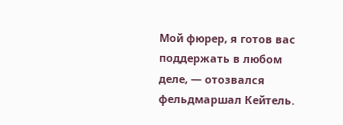Мой фюрер, я готов вас поддержать в любом деле, — отозвался фельдмаршал Кейтель.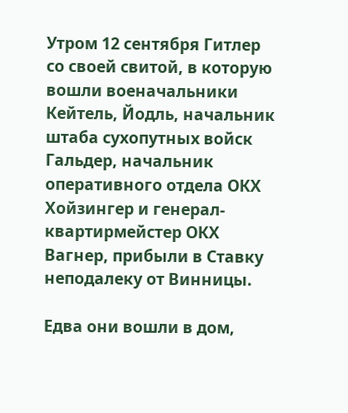Утром 12 сентября Гитлер со своей свитой, в которую вошли военачальники Кейтель, Йодль, начальник штаба сухопутных войск Гальдер, начальник оперативного отдела ОКХ Хойзингер и генерал-квартирмейстер ОКХ Вагнер, прибыли в Ставку неподалеку от Винницы.

Едва они вошли в дом,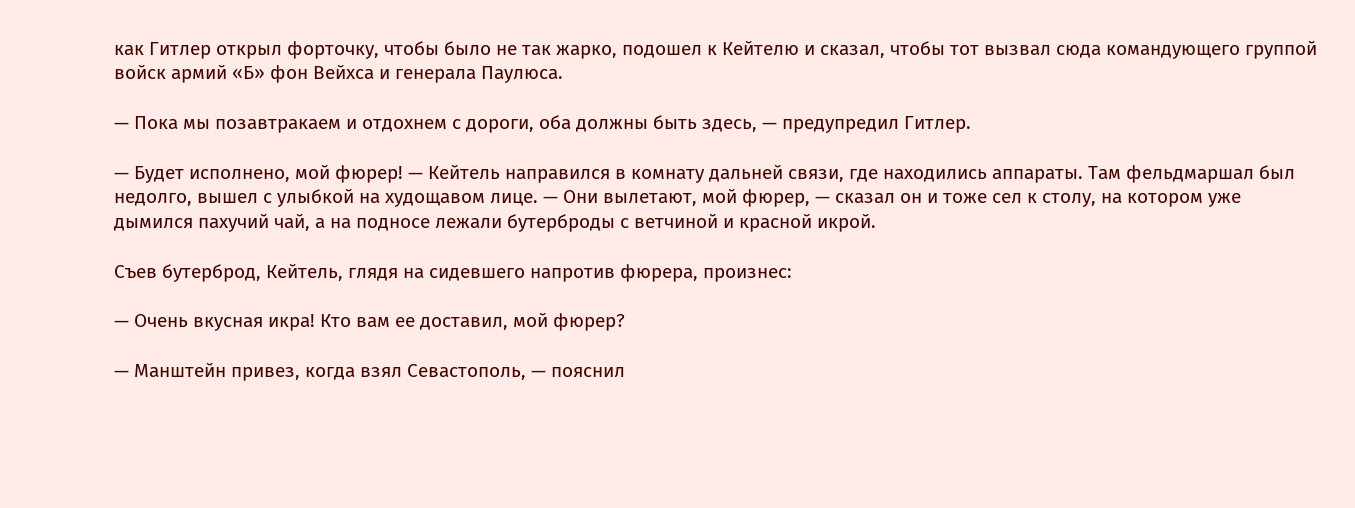как Гитлер открыл форточку, чтобы было не так жарко, подошел к Кейтелю и сказал, чтобы тот вызвал сюда командующего группой войск армий «Б» фон Вейхса и генерала Паулюса.

— Пока мы позавтракаем и отдохнем с дороги, оба должны быть здесь, — предупредил Гитлер.

— Будет исполнено, мой фюрер! — Кейтель направился в комнату дальней связи, где находились аппараты. Там фельдмаршал был недолго, вышел с улыбкой на худощавом лице. — Они вылетают, мой фюрер, — сказал он и тоже сел к столу, на котором уже дымился пахучий чай, а на подносе лежали бутерброды с ветчиной и красной икрой.

Съев бутерброд, Кейтель, глядя на сидевшего напротив фюрера, произнес:

— Очень вкусная икра! Кто вам ее доставил, мой фюрер?

— Манштейн привез, когда взял Севастополь, — пояснил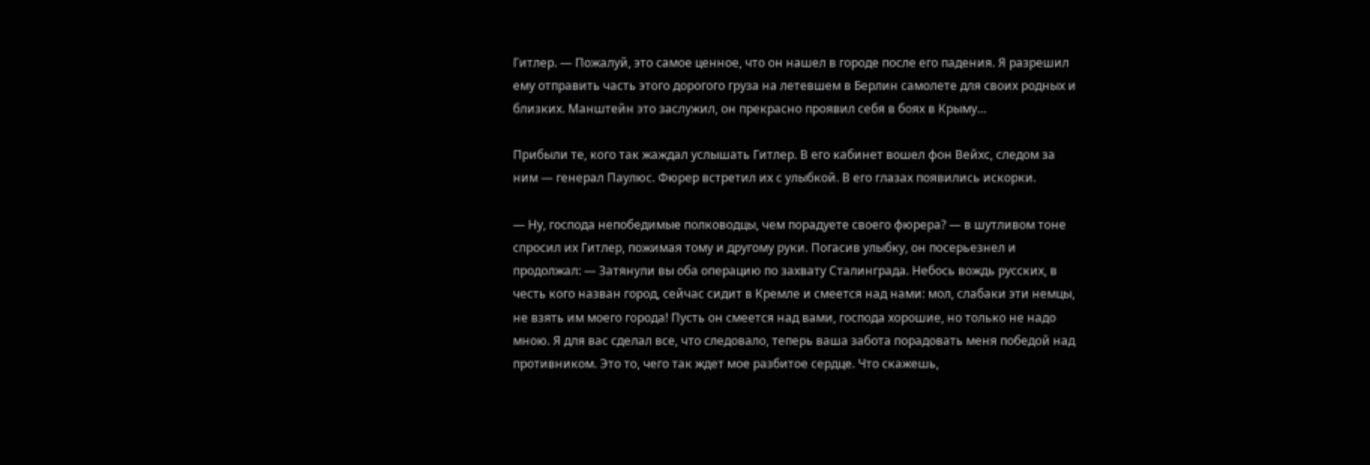Гитлер. — Пожалуй, это самое ценное, что он нашел в городе после его падения. Я разрешил ему отправить часть этого дорогого груза на летевшем в Берлин самолете для своих родных и близких. Манштейн это заслужил, он прекрасно проявил себя в боях в Крыму…

Прибыли те, кого так жаждал услышать Гитлер. В его кабинет вошел фон Вейхс, следом за ним — генерал Паулюс. Фюрер встретил их с улыбкой. В его глазах появились искорки.

— Ну, господа непобедимые полководцы, чем порадуете своего фюрера? — в шутливом тоне спросил их Гитлер, пожимая тому и другому руки. Погасив улыбку, он посерьезнел и продолжал: — Затянули вы оба операцию по захвату Сталинграда. Небось вождь русских, в честь кого назван город, сейчас сидит в Кремле и смеется над нами: мол, слабаки эти немцы, не взять им моего города! Пусть он смеется над вами, господа хорошие, но только не надо мною. Я для вас сделал все, что следовало, теперь ваша забота порадовать меня победой над противником. Это то, чего так ждет мое разбитое сердце. Что скажешь,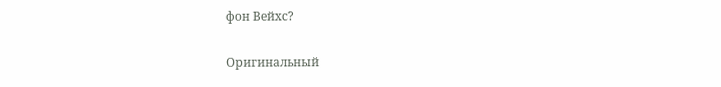фон Вейхс?

Оригинальный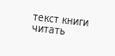текст книги читать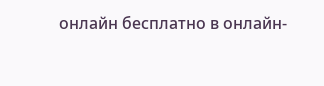онлайн бесплатно в онлайн-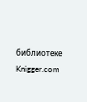библиотеке Knigger.com